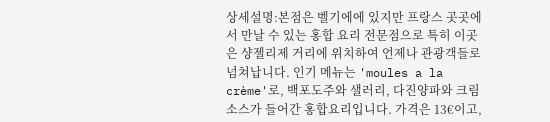상세설명:본점은 벨기에에 있지만 프랑스 곳곳에서 만날 수 있는 홍합 요리 전문점으로 특히 이곳은 샹젤리제 거리에 위치하여 언제나 관광객들로 넘쳐납니다. 인기 메뉴는 'moules a la crème'로, 백포도주와 샐러리, 다진양파와 크림소스가 들어간 홍합요리입니다. 가격은 13€이고,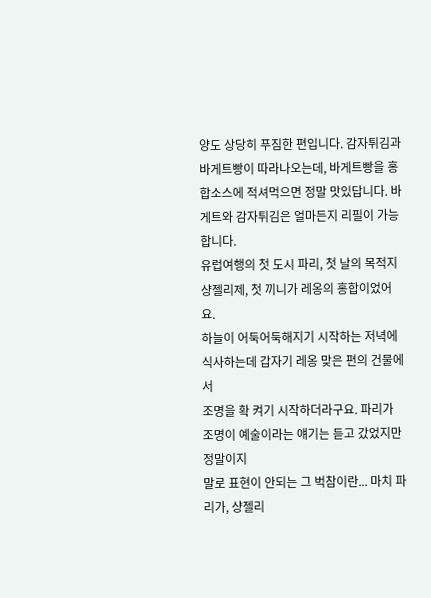양도 상당히 푸짐한 편입니다. 감자튀김과 바게트빵이 따라나오는데, 바게트빵을 홍합소스에 적셔먹으면 정말 맛있답니다. 바게트와 감자튀김은 얼마든지 리필이 가능합니다.
유럽여행의 첫 도시 파리, 첫 날의 목적지 샹젤리제, 첫 끼니가 레옹의 홍합이었어요.
하늘이 어둑어둑해지기 시작하는 저녁에 식사하는데 갑자기 레옹 맞은 편의 건물에서
조명을 확 켜기 시작하더라구요. 파리가 조명이 예술이라는 얘기는 듣고 갔었지만 정말이지
말로 표현이 안되는 그 벅참이란... 마치 파리가, 샹젤리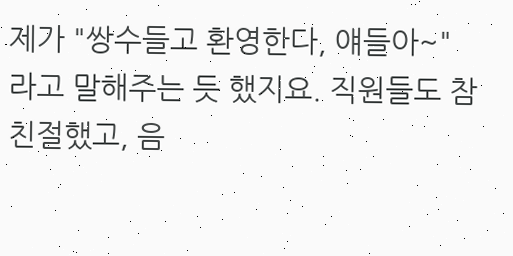제가 "쌍수들고 환영한다, 얘들아~"
라고 말해주는 듯 했지요. 직원들도 참 친절했고, 음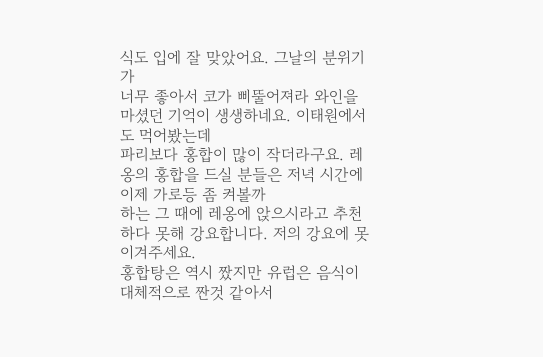식도 입에 잘 맞았어요. 그날의 분위기가
너무 좋아서 코가 삐뚤어져라 와인을 마셨던 기억이 생생하네요. 이태원에서도 먹어봤는데
파리보다 홍합이 많이 작더라구요. 레옹의 홍합을 드실 분들은 저녁 시간에 이제 가로등 좀 켜볼까
하는 그 때에 레옹에 앉으시라고 추천하다 못해 강요합니다. 저의 강요에 못이겨주세요.
홍합탕은 역시 짰지만 유럽은 음식이 대체적으로 짠것 같아서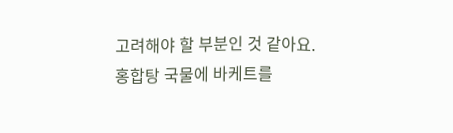고려해야 할 부분인 것 같아요.
홍합탕 국물에 바케트를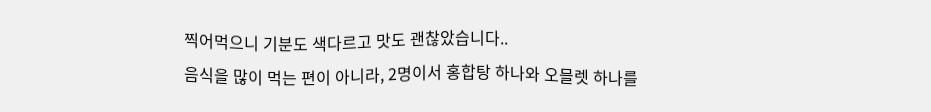찍어먹으니 기분도 색다르고 맛도 괜찮았습니다..
음식을 많이 먹는 편이 아니라, 2명이서 홍합탕 하나와 오믈렛 하나를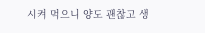시켜 먹으니 양도 괜찮고 생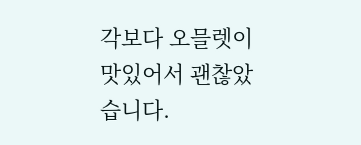각보다 오믈렛이 맛있어서 괜찮았습니다.